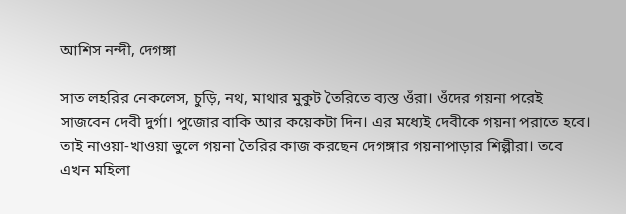আশিস নন্দী, দেগঙ্গা

সাত লহরির নেকলেস, চুড়ি, নথ, মাথার মুকুট তৈরিতে ব্যস্ত ওঁরা। ওঁদের গয়না পরেই সাজবেন দেবী দুর্গা। পুজোর বাকি আর কয়েকটা দিন। এর মধ্যেই দেবীকে গয়না পরাতে হবে। তাই নাওয়া-খাওয়া ভুলে গয়না তৈরির কাজ করছেন দেগঙ্গার গয়নাপাড়ার শিল্পীরা। তবে এখন মহিলা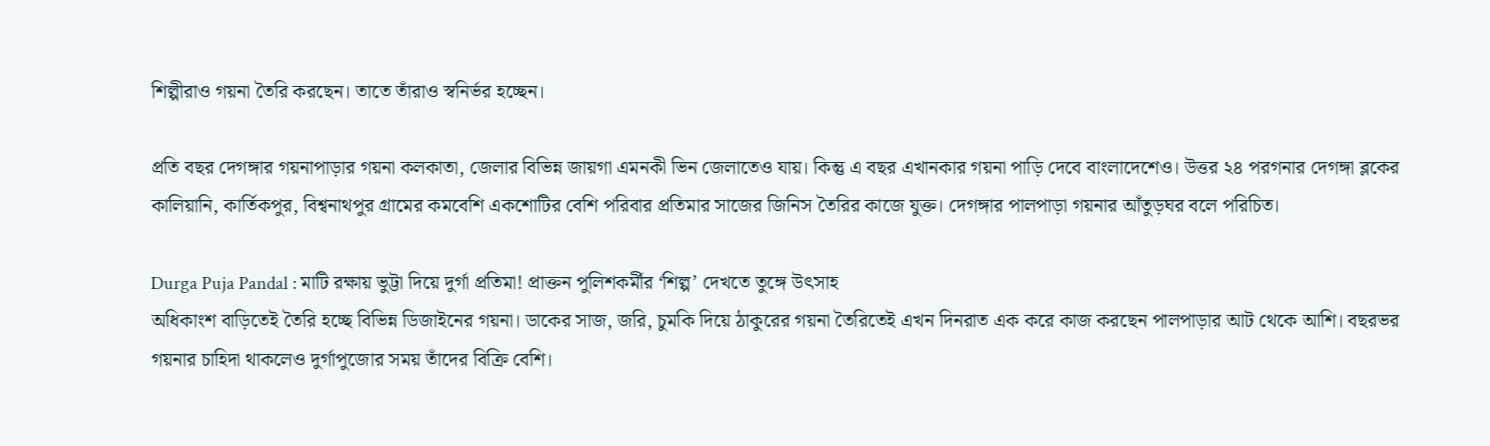শিল্পীরাও গয়না তৈরি করছেন। তাতে তাঁরাও স্বনির্ভর হচ্ছেন।

প্রতি বছর দেগঙ্গার গয়নাপাড়ার গয়না কলকাতা, জেলার বিভিন্ন জায়গা এমনকী ভিন জেলাতেও যায়। কিন্তু এ বছর এখানকার গয়না পাড়ি দেবে বাংলাদেশেও। উত্তর ২৪ পরগনার দেগঙ্গা ব্লকের কালিয়ানি, কার্তিকপুর, বিশ্বনাথপুর গ্রামের কমবেশি একশোটির বেশি পরিবার প্রতিমার সাজের জিনিস তৈরির কাজে যুক্ত। দেগঙ্গার পালপাড়া গয়নার আঁতুড়ঘর বলে পরিচিত।

Durga Puja Pandal : মাটি রক্ষায় ভুট্টা দিয়ে দুর্গা প্রতিমা! প্রাক্তন পুলিশকর্মীর ‘শিল্প’ দেখতে তুঙ্গে উৎসাহ
অধিকাংশ বাড়িতেই তৈরি হচ্ছে বিভিন্ন ডিজাইনের গয়না। ডাকের সাজ, জরি, চুমকি দিয়ে ঠাকুরের গয়না তৈরিতেই এখন দিনরাত এক করে কাজ করছেন পালপাড়ার আট থেকে আশি। বছরভর গয়নার চাহিদা থাকলেও দুর্গাপুজোর সময় তাঁদের বিক্রি বেশি।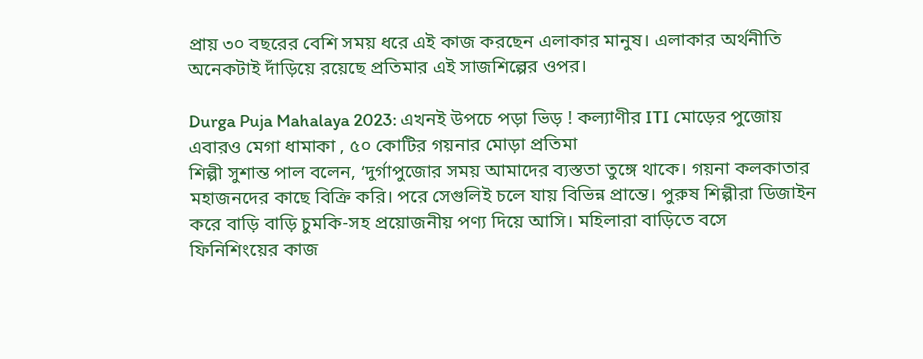প্রায় ৩০ বছরের বেশি সময় ধরে এই কাজ করছেন এলাকার মানুষ। এলাকার অর্থনীতি অনেকটাই দাঁড়িয়ে রয়েছে প্রতিমার এই সাজশিল্পের ওপর।

Durga Puja Mahalaya 2023: এখনই উপচে পড়া ভিড় ! কল্যাণীর ITI মোড়ের পুজোয় এবারও মেগা ধামাকা , ৫০ কোটির গয়নার মোড়া প্রতিমা
শিল্পী সুশান্ত পাল বলেন, ‘দুর্গাপুজোর সময় আমাদের ব্যস্ততা তুঙ্গে থাকে। গয়না কলকাতার মহাজনদের কাছে বিক্রি করি। পরে সেগুলিই চলে যায় বিভিন্ন প্রান্তে। পুরুষ শিল্পীরা ডিজাইন করে বাড়ি বাড়ি চুমকি-সহ প্রয়োজনীয় পণ্য দিয়ে আসি। মহিলারা বাড়িতে বসে ফিনিশিংয়ের কাজ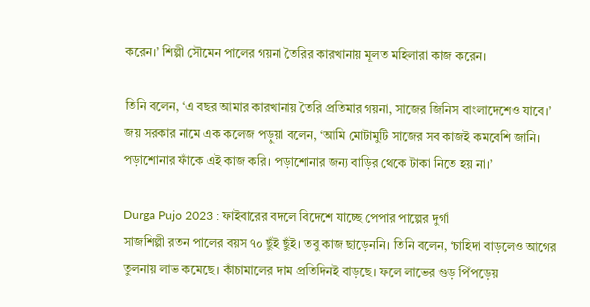করেন।’ শিল্পী সৌমেন পালের গয়না তৈরির কারখানায় মূলত মহিলারা কাজ করেন।

তিনি বলেন, ‘এ বছর আমার কারখানায় তৈরি প্রতিমার গয়না, সাজের জিনিস বাংলাদেশেও যাবে।’ জয় সরকার নামে এক কলেজ পড়ুয়া বলেন, ‘আমি মোটামুটি সাজের সব কাজই কমবেশি জানি। পড়াশোনার ফাঁকে এই কাজ করি। পড়াশোনার জন্য বাড়ির থেকে টাকা নিতে হয় না।’

Durga Pujo 2023 : ফাইবারের বদলে বিদেশে যাচ্ছে পেপার পাল্পের দুর্গা
সাজশিল্পী রতন পালের বয়স ৭০ ছুঁই ছুঁই। তবু কাজ ছাড়েননি। তিনি বলেন, ‘চাহিদা বাড়লেও আগের তুলনায় লাভ কমেছে। কাঁচামালের দাম প্রতিদিনই বাড়ছে। ফলে লাভের গুড় পিঁপড়েয়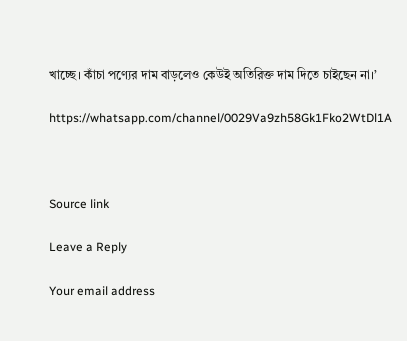খাচ্ছে। কাঁচা পণ্যের দাম বাড়লেও কেউই অতিরিক্ত দাম দিতে চাইছেন না।’

https://whatsapp.com/channel/0029Va9zh58Gk1Fko2WtDl1A



Source link

Leave a Reply

Your email address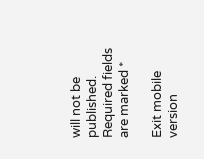will not be published. Required fields are marked *

Exit mobile version